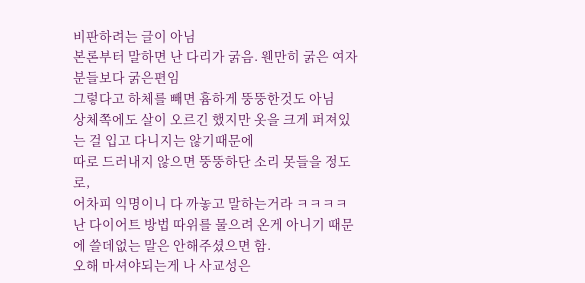비판하려는 글이 아님
본론부터 말하면 난 다리가 굵음. 웬만히 굵은 여자분들보다 굵은편임
그렇다고 하체를 빼면 흄하게 뚱뚱한것도 아님
상체쪽에도 살이 오르긴 했지만 옷을 크게 퍼져있는 걸 입고 다니지는 않기때문에
따로 드러내지 않으면 뚱뚱하단 소리 못들을 정도로,
어차피 익명이니 다 까놓고 말하는거라 ㅋㅋㅋㅋ
난 다이어트 방법 따위를 물으려 온게 아니기 때문에 쓸데없는 말은 안해주셨으면 함.
오해 마셔야되는게 나 사교성은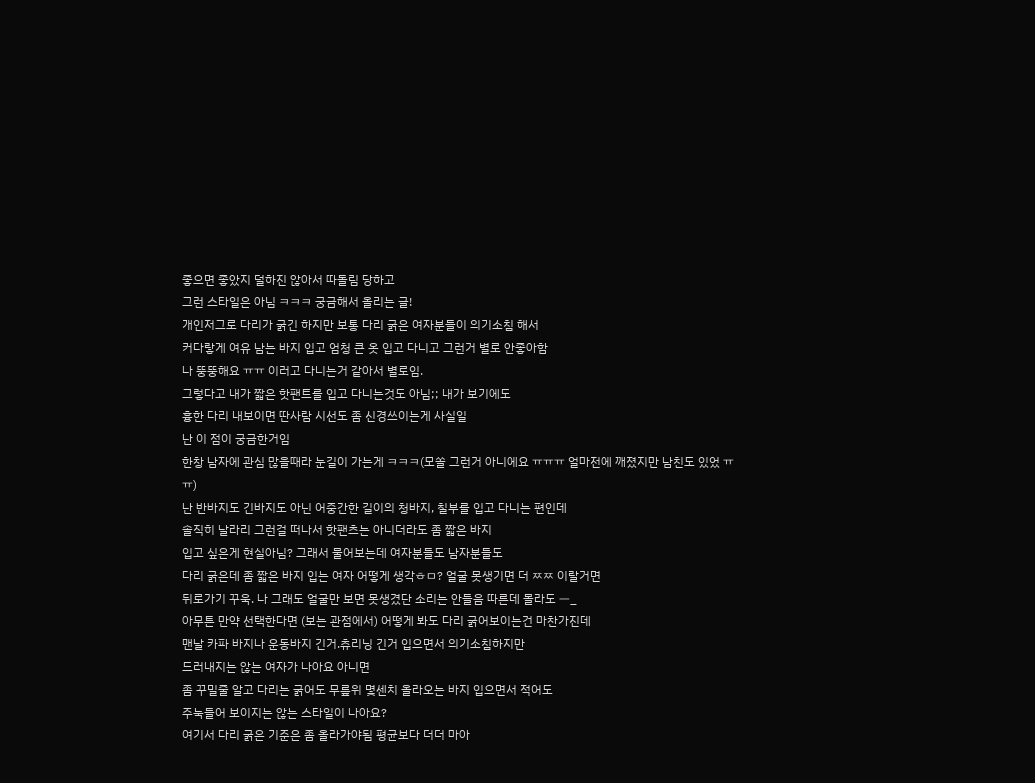좋으면 좋았지 덜하진 않아서 따돌림 당하고
그런 스타일은 아님 ㅋㅋㅋ 궁금해서 올리는 글!
개인저그로 다리가 굵긴 하지만 보통 다리 굵은 여자분들이 의기소침 해서
커다랗게 여유 남는 바지 입고 엄청 큰 옷 입고 다니고 그런거 별로 안좋아함
나 뚱뚱해요 ㅠㅠ 이러고 다니는거 같아서 별로임.
그렇다고 내가 짧은 핫팬트를 입고 다니는것도 아님;; 내가 보기에도
흉한 다리 내보이면 딴사람 시선도 좀 신경쓰이는게 사실일
난 이 점이 궁금한거임
한창 남자에 관심 많을때라 눈길이 가는게 ㅋㅋㅋ(모쏠 그런거 아니에요 ㅠㅠㅠ 얼마전에 깨졌지만 남친도 있었 ㅠㅠ)
난 반바지도 긴바지도 아닌 어중간한 길이의 청바지, 칠부를 입고 다니는 편인데
솔직히 날라리 그런걸 떠나서 핫팬츠는 아니더라도 좀 짧은 바지
입고 싶은게 현실아님? 그래서 물어보는데 여자분들도 남자분들도
다리 굵은데 좀 짧은 바지 입는 여자 어떻게 생각ㅎㅁ? 얼굴 못생기면 더 ㅉㅉ 이랄거면
뒤로가기 꾸욱. 나 그래도 얼굴만 보면 못생겼단 소리는 안들음 따른데 몰라도 ㅡ_
아무튼 만약 선택한다면 (보는 관점에서) 어떻게 봐도 다리 굵어보이는건 마찬가진데
맨날 카파 바지나 운동바지 긴거.츄리닝 긴거 입으면서 의기소침하지만
드러내지는 않는 여자가 나아요 아니면
좀 꾸밀줄 알고 다리는 굵어도 무릎위 몇센치 올라오는 바지 입으면서 적어도
주눅들어 보이지는 않는 스타일이 나아요?
여기서 다리 굵은 기준은 좀 올라가야됨 평균보다 더더 마아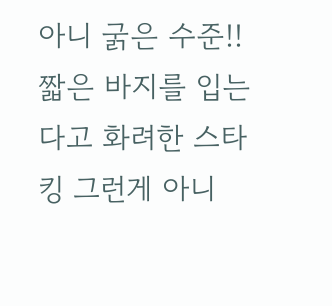아니 굵은 수준!!
짧은 바지를 입는다고 화려한 스타킹 그런게 아니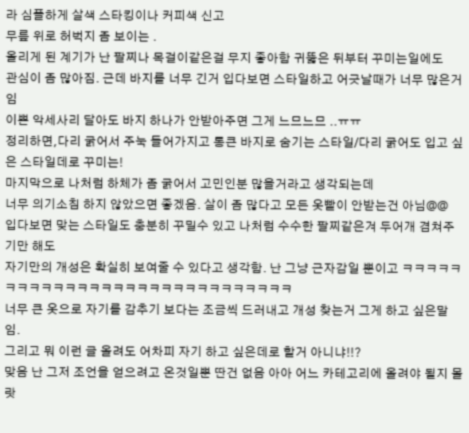라 심플하게 살색 스타킹이나 커피색 신고
무릎 위로 허벅지 좀 보이는 .
올리게 된 계기가 난 팔찌나 목걸이같은걸 무지 좋아함 귀뚫은 뒤부터 꾸미는일에도
관심이 좀 많아짐. 근데 바지를 너무 긴거 입다보면 스타일하고 어긋날때가 너무 많은거임
이쁜 악세사리 달아도 바지 하나가 안받아주면 그게 느므느므 ..ㅠㅠ
정리하면,다리 굵어서 주눅 들어가지고 통큰 바지로 숨기는 스타일/다리 굵어도 입고 싶은 스타일데로 꾸미는!
마지막으로 나처럼 하체가 좀 굵어서 고민인분 많을거라고 생각되는데
너무 의기소침 하지 않았으면 좋겠음. 살이 좀 많다고 모든 옷빨이 안받는건 아님@@
입다보면 맞는 스타일도 충분히 꾸밀수 있고 나처럼 수수한 팔찌같은겨 두어개 겸쳐주기만 해도
자기만의 개성은 확실히 보여줄 수 있다고 생각함. 난 그냥 근자감일 뿐이고 ㅋㅋㅋㅋㅋㅋㅋㅋㅋㅋㅋㅋㅋㅋㅋㅋㅋㅋㅋㅋㅋㅋㅋㅋㅋㅋㅋㅋㅋ
너무 큰 옷으로 자기를 감추기 보다는 조금씩 드러내고 개성 찾는거 그게 하고 싶은말임.
그리고 뭐 이런 글 올려도 어차피 자기 하고 싶은데로 할거 아니냐!!?
맞음 난 그저 조언을 얻으려고 온것일뿐 딴건 없음 아아 어느 카테고리에 올려야 될지 몰랏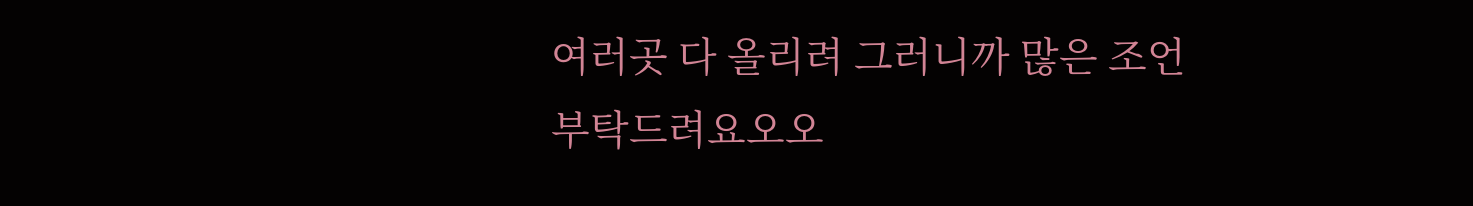여러곳 다 올리려 그러니까 많은 조언 부탁드려요오오